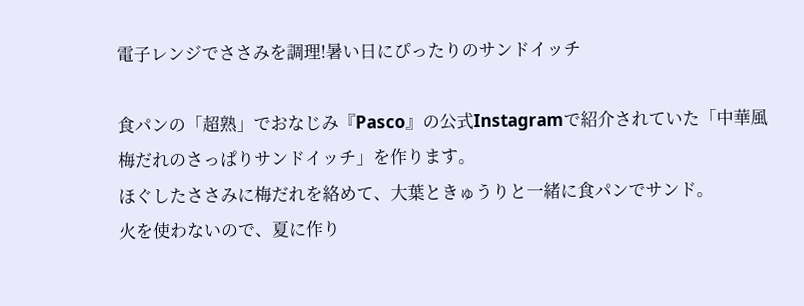電子レンジでささみを調理!暑い日にぴったりのサンドイッチ

食パンの「超熟」でおなじみ『Pasco』の公式Instagramで紹介されていた「中華風梅だれのさっぱりサンドイッチ」を作ります。
ほぐしたささみに梅だれを絡めて、大葉ときゅうりと一緒に食パンでサンド。
火を使わないので、夏に作り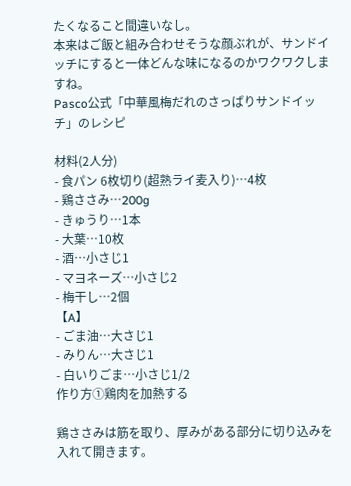たくなること間違いなし。
本来はご飯と組み合わせそうな顔ぶれが、サンドイッチにすると一体どんな味になるのかワクワクしますね。
Pasco公式「中華風梅だれのさっぱりサンドイッチ」のレシピ

材料(2人分)
- 食パン 6枚切り(超熟ライ麦入り)…4枚
- 鶏ささみ…200g
- きゅうり…1本
- 大葉…10枚
- 酒…小さじ1
- マヨネーズ…小さじ2
- 梅干し…2個
【A】
- ごま油…大さじ1
- みりん…大さじ1
- 白いりごま…小さじ1/2
作り方①鶏肉を加熱する

鶏ささみは筋を取り、厚みがある部分に切り込みを入れて開きます。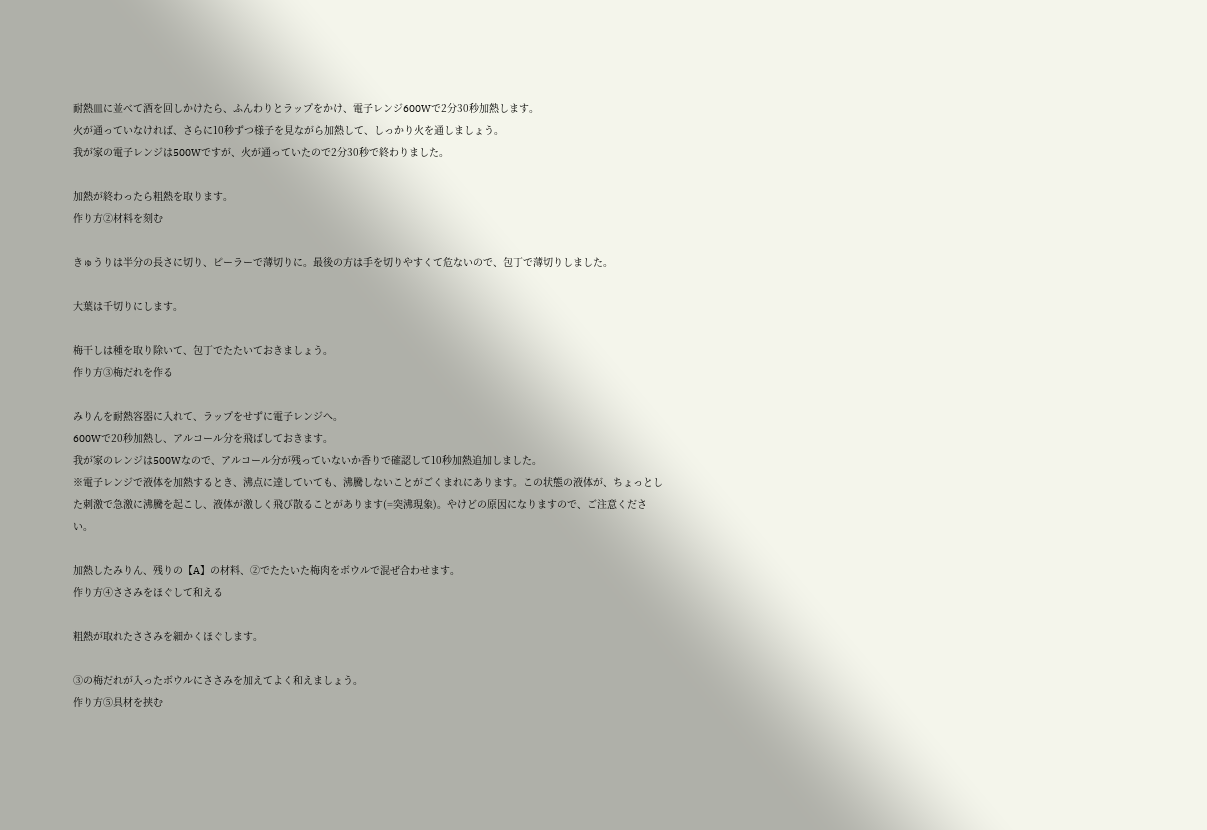耐熱皿に並べて酒を回しかけたら、ふんわりとラップをかけ、電子レンジ600Wで2分30秒加熱します。
火が通っていなければ、さらに10秒ずつ様子を見ながら加熱して、しっかり火を通しましょう。
我が家の電子レンジは500Wですが、火が通っていたので2分30秒で終わりました。

加熱が終わったら粗熱を取ります。
作り方②材料を刻む

きゅうりは半分の長さに切り、ピーラーで薄切りに。最後の方は手を切りやすくて危ないので、包丁で薄切りしました。

大葉は千切りにします。

梅干しは種を取り除いて、包丁でたたいておきましょう。
作り方③梅だれを作る

みりんを耐熱容器に入れて、ラップをせずに電子レンジへ。
600Wで20秒加熱し、アルコール分を飛ばしておきます。
我が家のレンジは500Wなので、アルコール分が残っていないか香りで確認して10秒加熱追加しました。
※電子レンジで液体を加熱するとき、沸点に達していても、沸騰しないことがごくまれにあります。この状態の液体が、ちょっとした刺激で急激に沸騰を起こし、液体が激しく飛び散ることがあります(=突沸現象)。やけどの原因になりますので、ご注意ください。

加熱したみりん、残りの【A】の材料、②でたたいた梅肉をボウルで混ぜ合わせます。
作り方④ささみをほぐして和える

粗熱が取れたささみを細かくほぐします。

③の梅だれが入ったボウルにささみを加えてよく和えましょう。
作り方⑤具材を挟む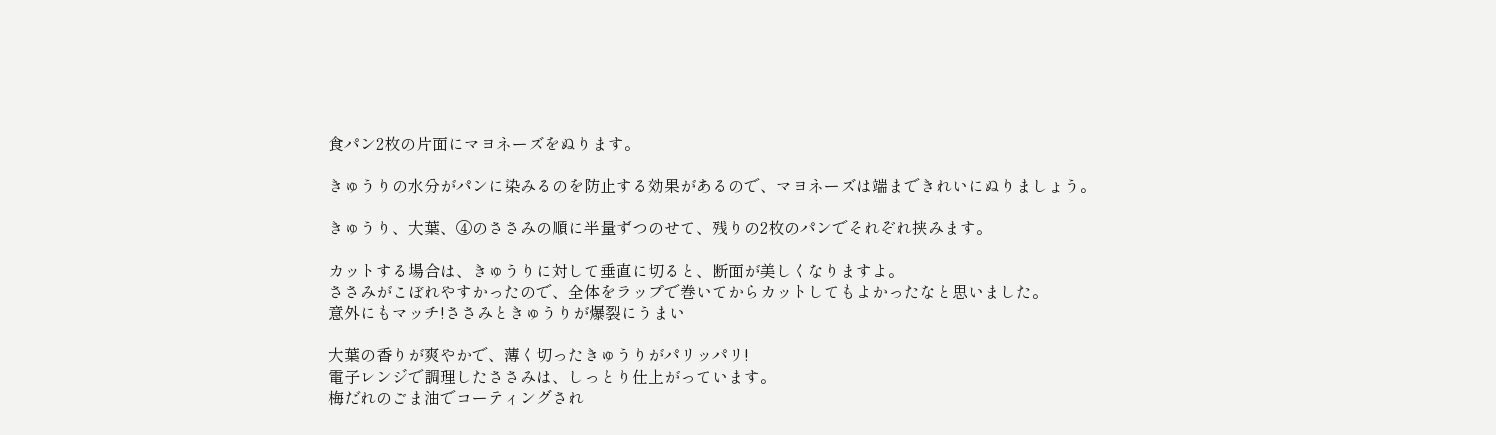食パン2枚の片面にマヨネーズをぬります。

きゅうりの水分がパンに染みるのを防止する効果があるので、マヨネーズは端まできれいにぬりましょう。

きゅうり、大葉、④のささみの順に半量ずつのせて、残りの2枚のパンでそれぞれ挟みます。

カットする場合は、きゅうりに対して垂直に切ると、断面が美しくなりますよ。
ささみがこぼれやすかったので、全体をラップで巻いてからカットしてもよかったなと思いました。
意外にもマッチ!ささみときゅうりが爆裂にうまい

大葉の香りが爽やかで、薄く切ったきゅうりがパリッパリ!
電子レンジで調理したささみは、しっとり仕上がっています。
梅だれのごま油でコーティングされ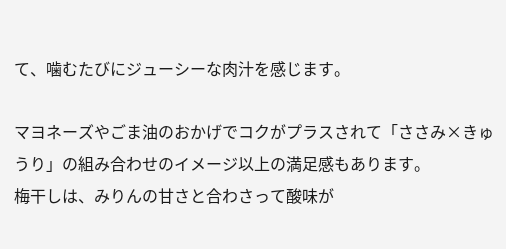て、噛むたびにジューシーな肉汁を感じます。

マヨネーズやごま油のおかげでコクがプラスされて「ささみ×きゅうり」の組み合わせのイメージ以上の満足感もあります。
梅干しは、みりんの甘さと合わさって酸味が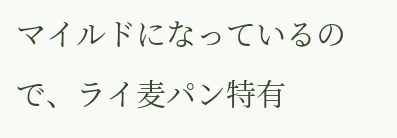マイルドになっているので、ライ麦パン特有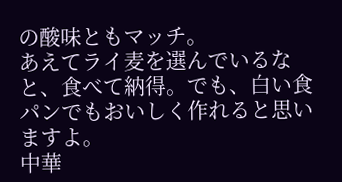の酸味ともマッチ。
あえてライ麦を選んでいるなと、食べて納得。でも、白い食パンでもおいしく作れると思いますよ。
中華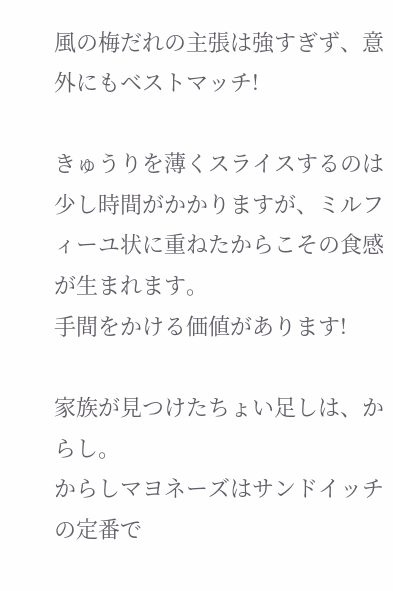風の梅だれの主張は強すぎず、意外にもベストマッチ!

きゅうりを薄くスライスするのは少し時間がかかりますが、ミルフィーユ状に重ねたからこその食感が生まれます。
手間をかける価値があります!

家族が見つけたちょい足しは、からし。
からしマヨネーズはサンドイッチの定番で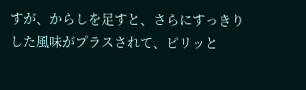すが、からしを足すと、さらにすっきりした風味がプラスされて、ピリッと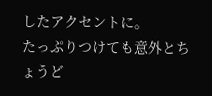したアクセントに。
たっぷりつけても意外とちょうど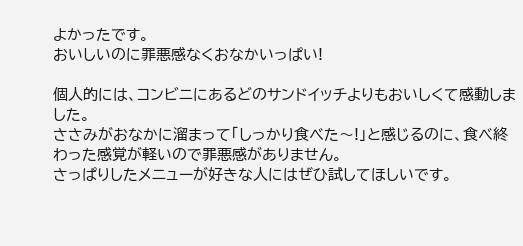よかったです。
おいしいのに罪悪感なくおなかいっぱい!

個人的には、コンビニにあるどのサンドイッチよりもおいしくて感動しました。
ささみがおなかに溜まって「しっかり食べた〜!」と感じるのに、食べ終わった感覚が軽いので罪悪感がありません。
さっぱりしたメニューが好きな人にはぜひ試してほしいです。